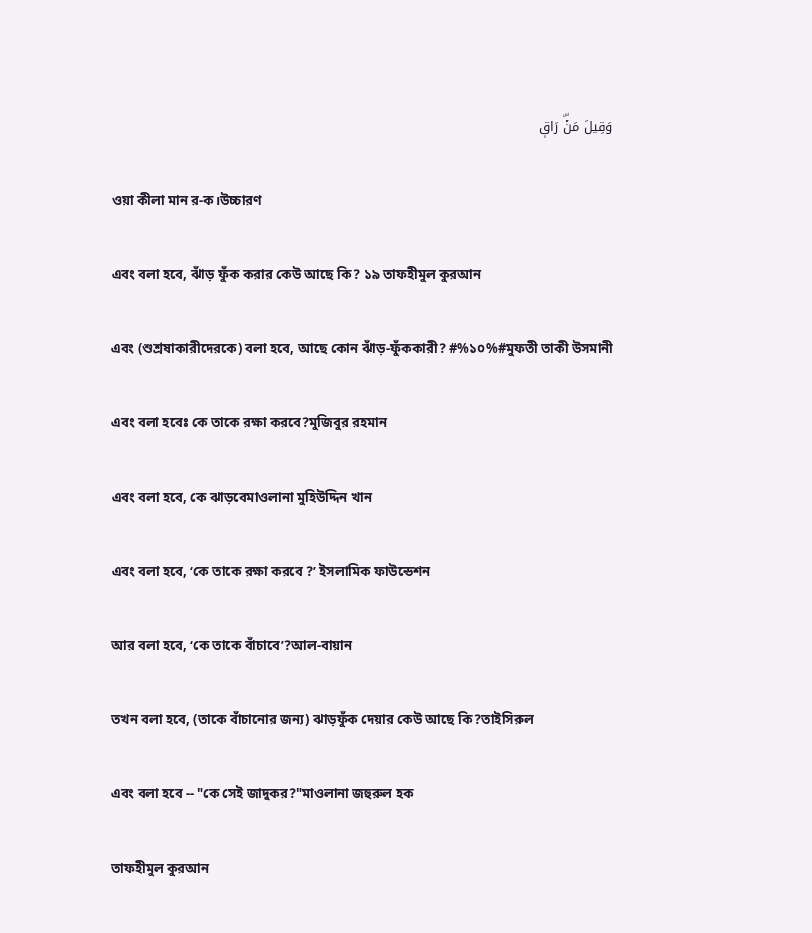وَقِيلَ مَنۡۜ رَاقٖ

ওয়া কীলা মান র-ক।উচ্চারণ

এবং বলা হবে, ঝাঁড় ফুঁক করার কেউ আছে কি? ১৯ তাফহীমুল কুরআন

এবং (শুশ্রষাকারীদেরকে) বলা হবে, আছে কোন ঝাঁড়-ফুঁককারী? #%১০%#মুফতী তাকী উসমানী

এবং বলা হবেঃ কে তাকে রক্ষা করবে?মুজিবুর রহমান

এবং বলা হবে, কে ঝাড়বেমাওলানা মুহিউদ্দিন খান

এবং বলা হবে, ‘কে তাকে রক্ষা করবে ?’ ইসলামিক ফাউন্ডেশন

আর বলা হবে, ‘কে তাকে বাঁচাবে’?আল-বায়ান

তখন বলা হবে, (তাকে বাঁচানোর জন্য) ঝাড়ফুঁক দেয়ার কেউ আছে কি?তাইসিরুল

এবং বলা হবে -- "কে সেই জাদুকর?"মাওলানা জহুরুল হক

তাফহীমুল কুরআন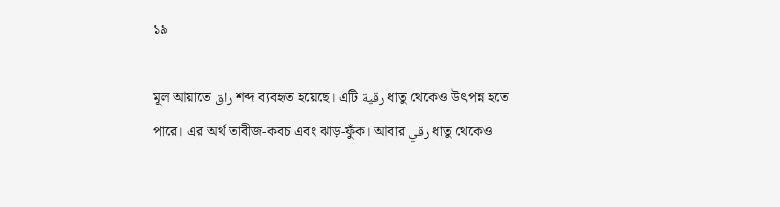১৯

মূল আয়াতে راق শব্দ ব্যবহৃত হয়েছে। এটি رقية ধাতু থেকেও উৎপন্ন হতে পারে। এর অর্থ তাবীজ-কবচ এবং ঝাড়-ফুঁক। আবার رقي ধাতু থেকেও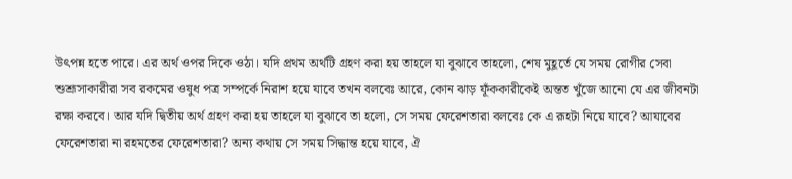উৎপন্ন হতে পারে। এর অর্থ ওপর দিকে ওঠা। যদি প্রথম অর্থটি গ্রহণ করা হয় তাহলে যা বুঝাবে তাহলো, শেষ মুহূর্তে যে সময় রোগীর সেবা শুশ্রূসাকারীরা সব রকমের ওষুধ পত্র সম্পর্কে নিরাশ হয়ে যাবে তখন বলবেঃ আরে, কোন ঝাড় ফূঁককারীকেই অন্তত খুঁজে আনো যে এর জীবনটা রক্ষা করবে। আর যদি দ্বিতীয় অর্থ গ্রহণ করা হয় তাহলে যা বুঝাবে তা হলো, সে সময় ফেরেশতারা বলবেঃ কে এ রূহটা নিয়ে যাবে? আযাবের ফেরেশতারা না রহমতের ফেরেশতারা? অন্য কথায় সে সময় সিদ্ধান্ত হয়ে যাবে, ঐ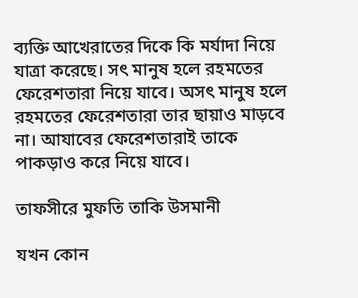ব্যক্তি আখেরাতের দিকে কি মর্যাদা নিয়ে যাত্রা করেছে। সৎ মানুষ হলে রহমতের ফেরেশতারা নিয়ে যাবে। অসৎ মানুষ হলে রহমতের ফেরেশতারা তার ছায়াও মাড়বে না। আযাবের ফেরেশতারাই তাকে পাকড়াও করে নিয়ে যাবে।

তাফসীরে মুফতি তাকি উসমানী

যখন কোন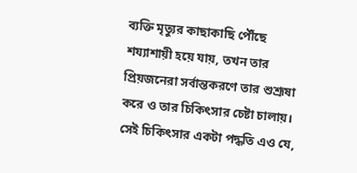ব্যক্তি মৃত্যুর কাছাকাছি পৌঁছে শয্যাশায়ী হয়ে যায়, তখন তার প্রিয়জনেরা সর্বান্তকরণে তার শুশ্রূষা করে ও তার চিকিৎসার চেষ্টা চালায়। সেই চিকিৎসার একটা পদ্ধতি এও যে,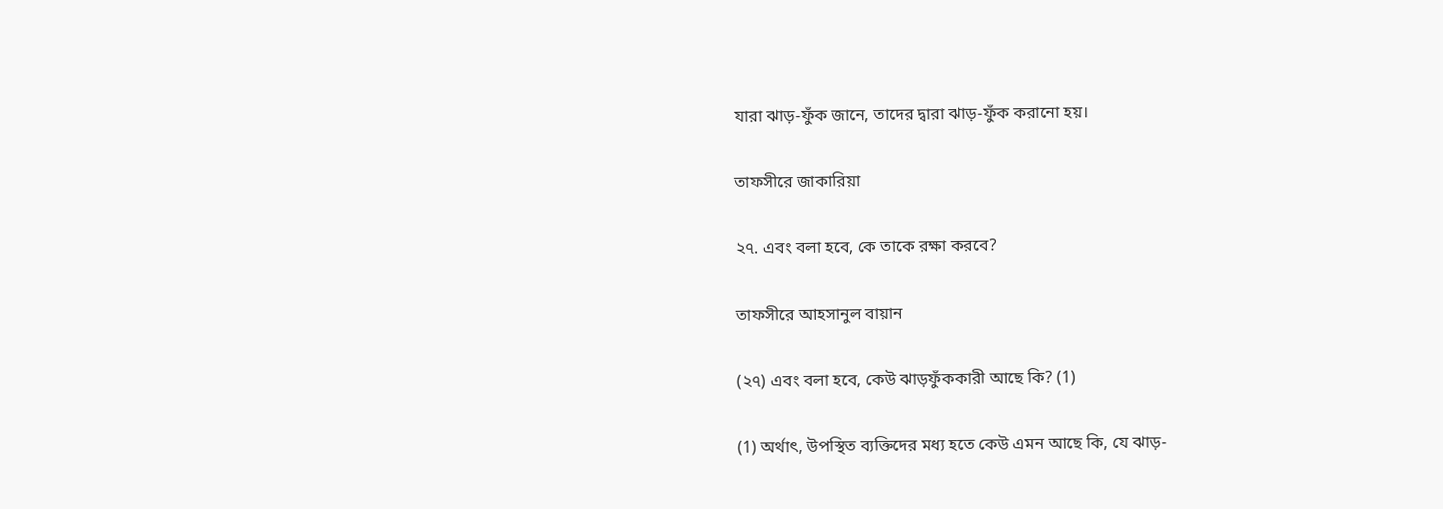যারা ঝাড়-ফুঁক জানে, তাদের দ্বারা ঝাড়-ফুঁক করানো হয়।

তাফসীরে জাকারিয়া

২৭. এবং বলা হবে, কে তাকে রক্ষা করবে?

তাফসীরে আহসানুল বায়ান

(২৭) এবং বলা হবে, কেউ ঝাড়ফুঁককারী আছে কি? (1)

(1) অর্থাৎ, উপস্থিত ব্যক্তিদের মধ্য হতে কেউ এমন আছে কি, যে ঝাড়-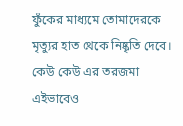ফুঁকের মাধ্যমে তোমাদেরকে মৃত্যুর হাত থেকে নিষ্কৃতি দেবে। কেউ কেউ এর তরজমা এইভাবেও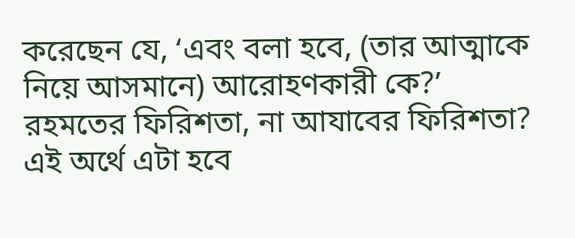করেছেন যে, ‘এবং বলা হবে, (তার আত্মাকে নিয়ে আসমানে) আরোহণকারী কে?’ রহমতের ফিরিশতা, না আযাবের ফিরিশতা? এই অর্থে এটা হবে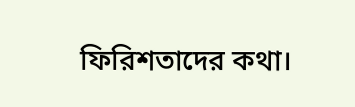ফিরিশতাদের কথা।